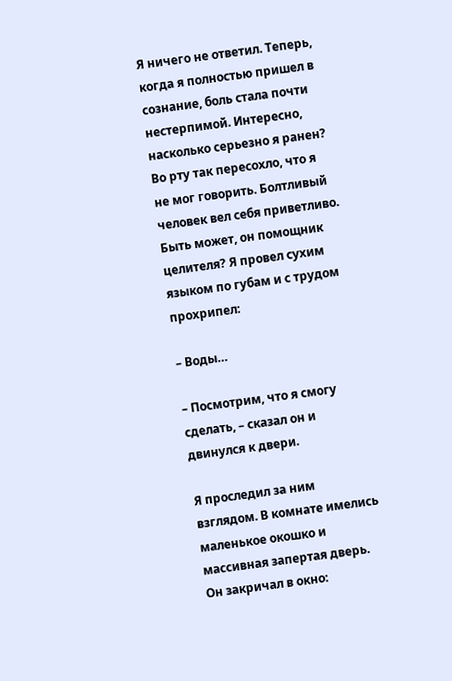Я ничего не ответил. Теперь, когда я полностью пришел в сознание, боль стала почти нестерпимой. Интересно, насколько серьезно я ранен? Во рту так пересохло, что я не мог говорить. Болтливый человек вел себя приветливо. Быть может, он помощник целителя? Я провел сухим языком по губам и с трудом прохрипел:

– Воды…

– Посмотрим, что я смогу сделать, – сказал он и двинулся к двери.

Я проследил за ним взглядом. В комнате имелись маленькое окошко и массивная запертая дверь. Он закричал в окно: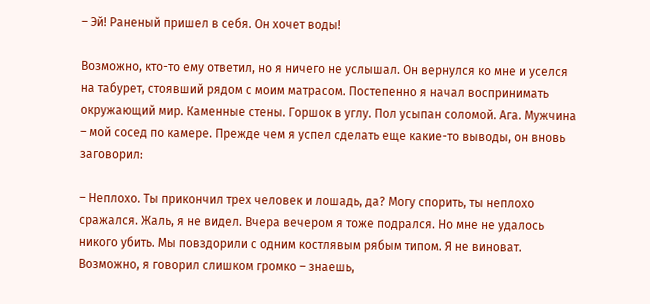– Эй! Раненый пришел в себя. Он хочет воды!

Возможно, кто-то ему ответил, но я ничего не услышал. Он вернулся ко мне и уселся на табурет, стоявший рядом с моим матрасом. Постепенно я начал воспринимать окружающий мир. Каменные стены. Горшок в углу. Пол усыпан соломой. Ага. Мужчина – мой сосед по камере. Прежде чем я успел сделать еще какие-то выводы, он вновь заговорил:

– Неплохо. Ты прикончил трех человек и лошадь, да? Могу спорить, ты неплохо сражался. Жаль, я не видел. Вчера вечером я тоже подрался. Но мне не удалось никого убить. Мы повздорили с одним костлявым рябым типом. Я не виноват. Возможно, я говорил слишком громко – знаешь,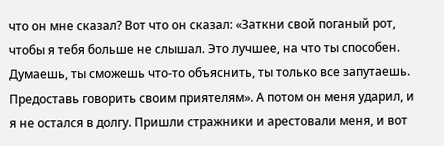что он мне сказал? Вот что он сказал: «Заткни свой поганый рот, чтобы я тебя больше не слышал. Это лучшее, на что ты способен. Думаешь, ты сможешь что-то объяснить, ты только все запутаешь. Предоставь говорить своим приятелям». А потом он меня ударил, и я не остался в долгу. Пришли стражники и арестовали меня, и вот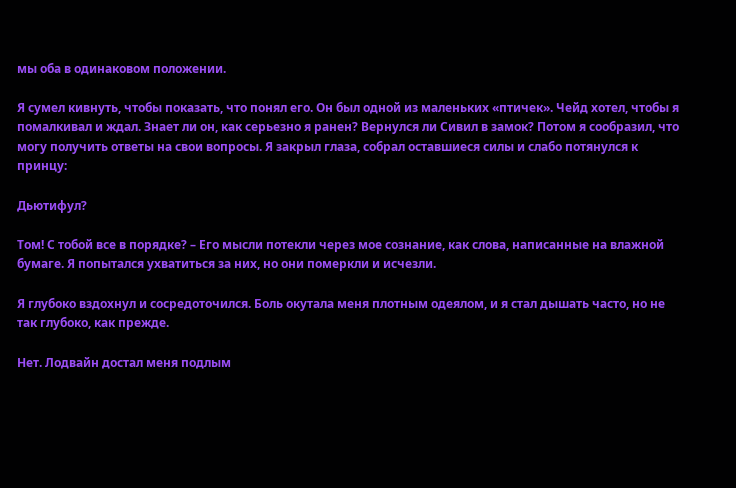мы оба в одинаковом положении.

Я сумел кивнуть, чтобы показать, что понял его. Он был одной из маленьких «птичек». Чейд хотел, чтобы я помалкивал и ждал. Знает ли он, как серьезно я ранен? Вернулся ли Сивил в замок? Потом я сообразил, что могу получить ответы на свои вопросы. Я закрыл глаза, собрал оставшиеся силы и слабо потянулся к принцу:

Дьютифул?

Том! С тобой все в порядке? – Его мысли потекли через мое сознание, как слова, написанные на влажной бумаге. Я попытался ухватиться за них, но они померкли и исчезли.

Я глубоко вздохнул и сосредоточился. Боль окутала меня плотным одеялом, и я стал дышать часто, но не так глубоко, как прежде.

Нет. Лодвайн достал меня подлым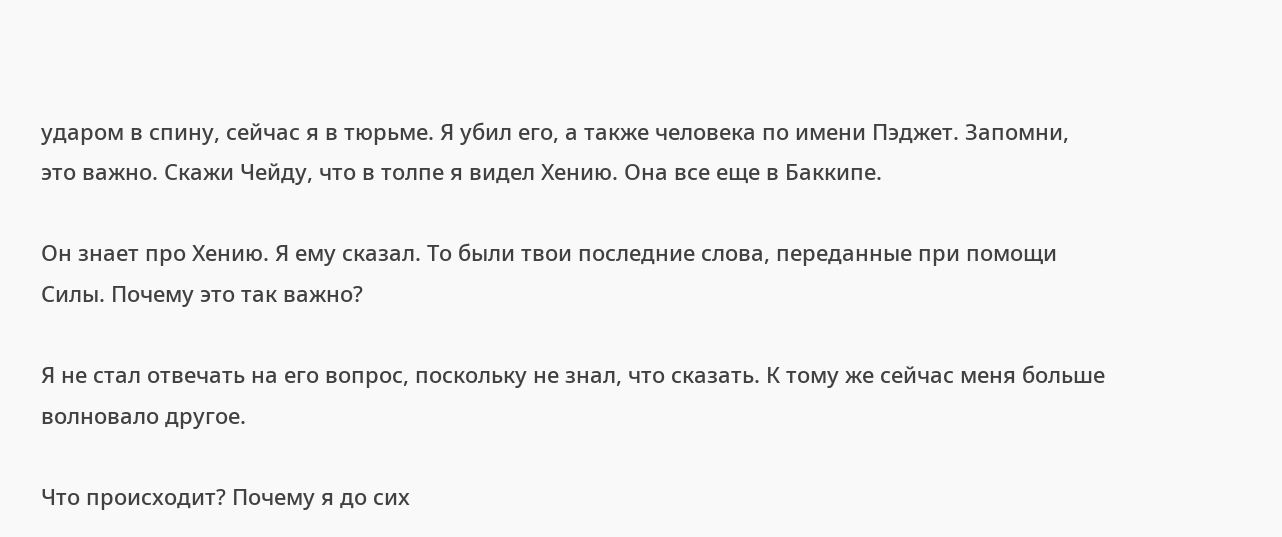ударом в спину, сейчас я в тюрьме. Я убил его, а также человека по имени Пэджет. Запомни, это важно. Скажи Чейду, что в толпе я видел Хению. Она все еще в Баккипе.

Он знает про Хению. Я ему сказал. То были твои последние слова, переданные при помощи Силы. Почему это так важно?

Я не стал отвечать на его вопрос, поскольку не знал, что сказать. К тому же сейчас меня больше волновало другое.

Что происходит? Почему я до сих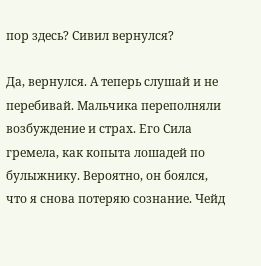пор здесь? Сивил вернулся?

Да, вернулся. А теперь слушай и не перебивай. Мальчика переполняли возбуждение и страх. Его Сила гремела, как копыта лошадей по булыжнику. Вероятно, он боялся, что я снова потеряю сознание. Чейд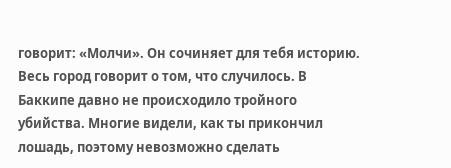говорит: «Молчи». Он сочиняет для тебя историю. Весь город говорит о том, что случилось. В Баккипе давно не происходило тройного убийства. Многие видели, как ты прикончил лошадь, поэтому невозможно сделать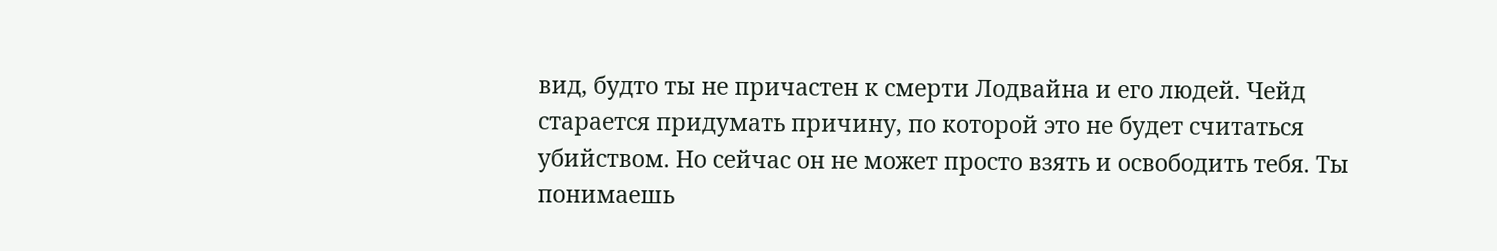вид, будто ты не причастен к смерти Лодвайна и его людей. Чейд старается придумать причину, по которой это не будет считаться убийством. Но сейчас он не может просто взять и освободить тебя. Ты понимаешь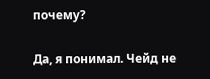почему?

Да, я понимал. Чейд не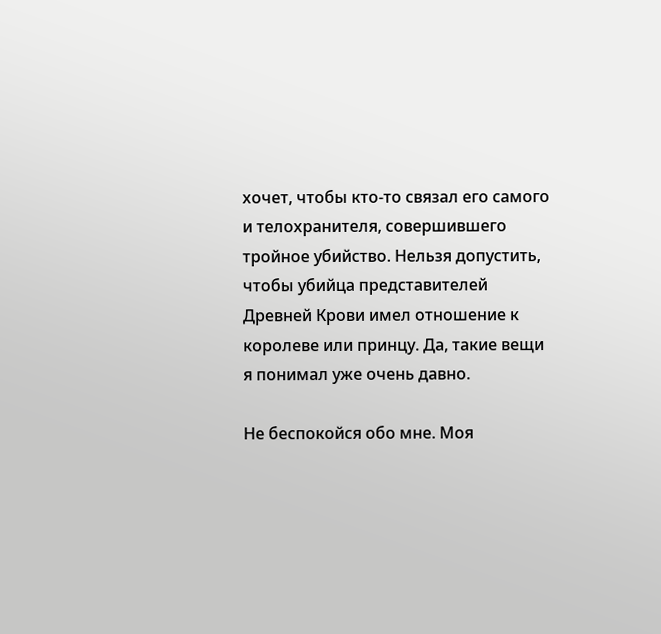хочет, чтобы кто-то связал его самого и телохранителя, совершившего тройное убийство. Нельзя допустить, чтобы убийца представителей Древней Крови имел отношение к королеве или принцу. Да, такие вещи я понимал уже очень давно.

Не беспокойся обо мне. Моя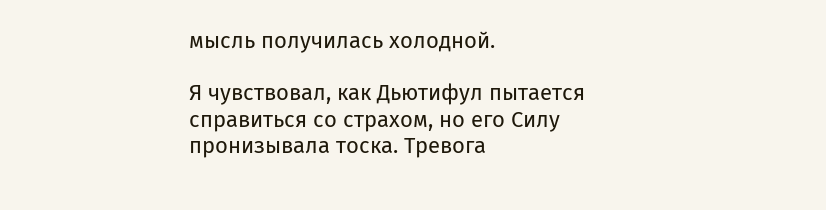мысль получилась холодной.

Я чувствовал, как Дьютифул пытается справиться со страхом, но его Силу пронизывала тоска. Тревога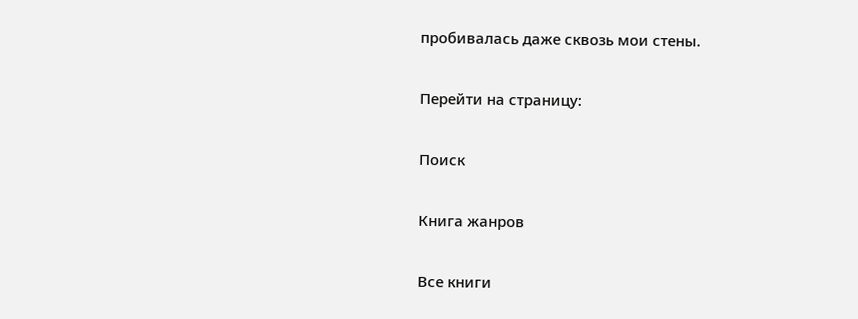пробивалась даже сквозь мои стены.

Перейти на страницу:

Поиск

Книга жанров

Все книги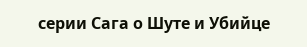серии Сага о Шуте и Убийце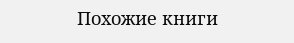Похожие книги